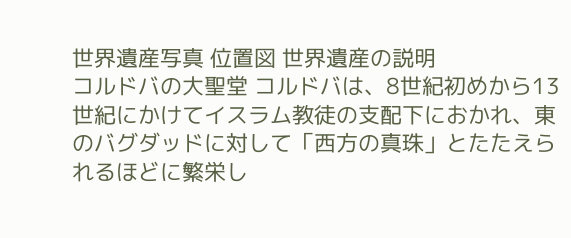世界遺産写真 位置図 世界遺産の説明
コルドバの大聖堂 コルドバは、8世紀初めから13世紀にかけてイスラム教徒の支配下におかれ、東のバグダッドに対して「西方の真珠」とたたえられるほどに繁栄し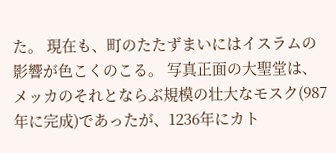た。 現在も、町のたたずまいにはイスラムの影響が色こくのこる。 写真正面の大聖堂は、メッカのそれとならぶ規模の壮大なモスク(987年に完成)であったが、1236年にカト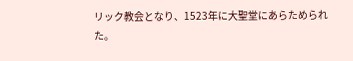リック教会となり、1523年に大聖堂にあらためられた。